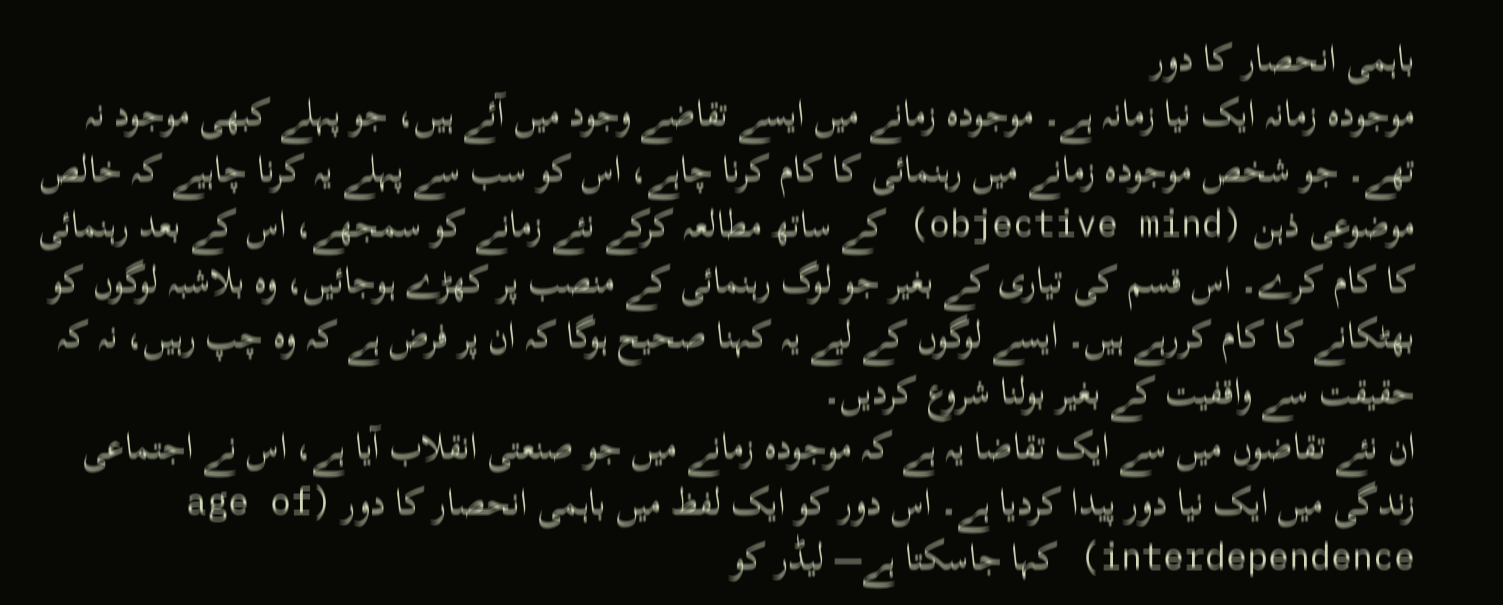باہمی انحصار کا دور
موجودہ زمانہ ایک نیا زمانہ ہے۔ موجودہ زمانے میں ایسے تقاضے وجود میں آئے ہیں، جو پہلے کبھی موجود نہ تھے۔ جو شخص موجودہ زمانے میں رہنمائی کا کام کرنا چاہے، اس کو سب سے پہلے یہ کرنا چاہیے کہ خالص موضوعی ذہن (objective mind) کے ساتھ مطالعہ کرکے نئے زمانے کو سمجھے، اس کے بعد رہنمائی کا کام کرے۔ اس قسم کی تیاری کے بغیر جو لوگ رہنمائی کے منصب پر کھڑے ہوجائیں، وہ بلاشبہ لوگوں کو بھٹکانے کا کام کررہے ہیں۔ ایسے لوگوں کے لیے یہ کہنا صحیح ہوگا کہ ان پر فرض ہے کہ وہ چپ رہیں، نہ کہ حقیقت سے واقفیت کے بغیر بولنا شروع کردیں۔
ان نئے تقاضوں میں سے ایک تقاضا یہ ہے کہ موجودہ زمانے میں جو صنعتی انقلاب آیا ہے، اس نے اجتماعی زندگی میں ایک نیا دور پیدا کردیا ہے۔ اس دور کو ایک لفظ میں باہمی انحصار کا دور (age of interdependence) کہا جاسکتا ہے— لیڈر کو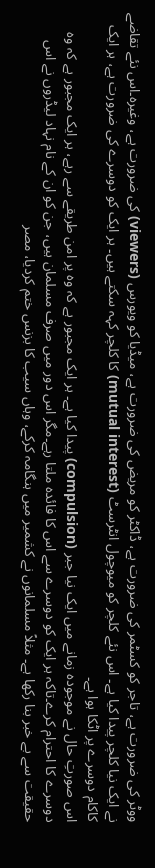ووٹر کی ضرورت ہے، تاجر کو کسٹمر کی ضرورت ہے، ڈاکٹر کو مریض کی ضرورت ہے، میڈیا کو ویورس (viewers) کی ضرورت ہے، وغیرہ۔اس نئے تقاضے نے ایک نیا کلچر پیدا کیا ہے۔ اس نئے کلچر کو میوچول انٹرسٹ (mutual interest) کا کلچر کہہ سکتے ہیں۔ ہر ایک کو دوسرے کی ضرورت ہے، ہر ایک کاکام دوسرے پر اٹکا ہوا ہے۔
اس صورتِ حال نے موجودہ زمانے میں ایک نیا جبر (compulsion) پیدا کیا ہے۔ ہر ایک مجبور ہے کہ وہ پر امن طریقے سے رہے، ہر ایک مجبور ہے کہ وہ دوسرے کا احترام کرے۔تاکہ ہر ایک کو دوسرے سے اس کا فائدہ ملتا رہے۔مگر اس دور میں صرف مسلمان ہیں، جن کو ان کے نام نہاد لیڈروں نے اس حقیقت سے بے خبر بنا رکھا ہے۔ مثلاً مسلمانوں نے کشمیر میں ہنگامہ کرکے، وہاں سیب کا بزنس ختم کردیا، مصر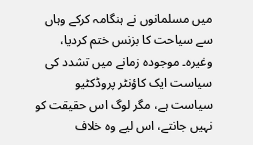میں مسلمانوں نے ہنگامہ کرکے وہاں سے سیاحت کا بزنس ختم کردیا، وغیرہ۔ موجودہ زمانے میں تشدد کی سیاست ایک کاؤنٹر پروڈکٹیو سیاست ہے، مگر لوگ اس حقیقت کو نہیں جانتے، اس لیے وہ خلاف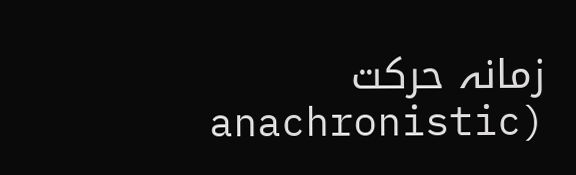زمانہ حرکت (anachronistic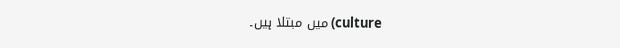culture) میں مبتلا ہیں۔